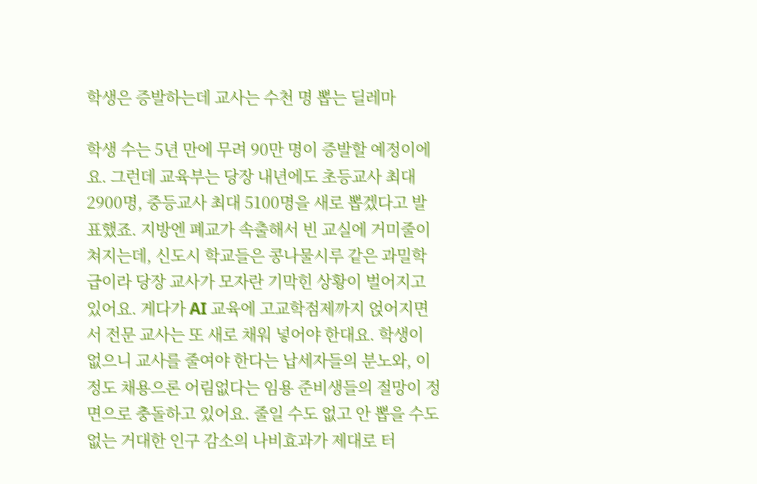학생은 증발하는데 교사는 수천 명 뽑는 딜레마

학생 수는 5년 만에 무려 90만 명이 증발할 예정이에요. 그런데 교육부는 당장 내년에도 초등교사 최대 2900명, 중등교사 최대 5100명을 새로 뽑겠다고 발표했죠. 지방엔 폐교가 속출해서 빈 교실에 거미줄이 쳐지는데, 신도시 학교들은 콩나물시루 같은 과밀학급이라 당장 교사가 모자란 기막힌 상황이 벌어지고 있어요. 게다가 AI 교육에 고교학점제까지 얹어지면서 전문 교사는 또 새로 채워 넣어야 한대요. 학생이 없으니 교사를 줄여야 한다는 납세자들의 분노와, 이 정도 채용으론 어림없다는 임용 준비생들의 절망이 정면으로 충돌하고 있어요. 줄일 수도 없고 안 뽑을 수도 없는 거대한 인구 감소의 나비효과가 제대로 터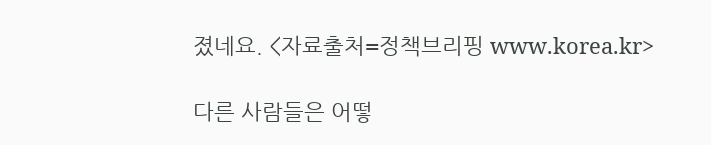졌네요. <자료출처=정책브리핑 www.korea.kr>

다른 사람들은 어떻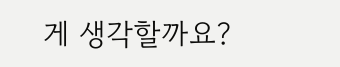게 생각할까요?